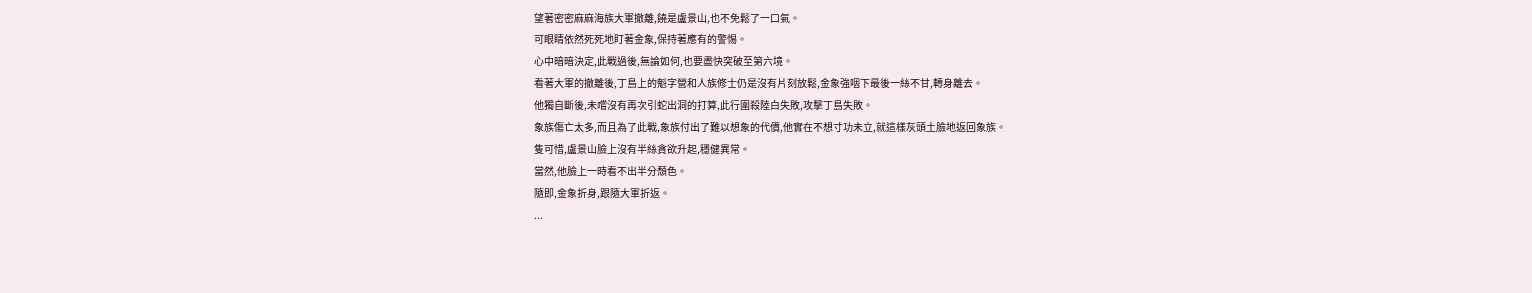望著密密麻麻海族大軍撤離,饒是盧景山,也不免鬆了一口氣。
可眼睛依然死死地盯著金象,保持著應有的警惕。
心中暗暗決定,此戰過後,無論如何,也要盡快突破至第六境。
看著大軍的撤離後,丁島上的魁字營和人族修士仍是沒有片刻放鬆,金象強咽下最後一絲不甘,轉身離去。
他獨自斷後,未嚐沒有再次引蛇出洞的打算,此行圍殺陸白失敗,攻擊丁島失敗。
象族傷亡太多,而且為了此戰,象族付出了難以想象的代價,他實在不想寸功未立,就這樣灰頭土臉地返回象族。
隻可惜,盧景山臉上沒有半絲貪欲升起,穩健異常。
當然,他臉上一時看不出半分頹色。
隨即,金象折身,跟隨大軍折返。
...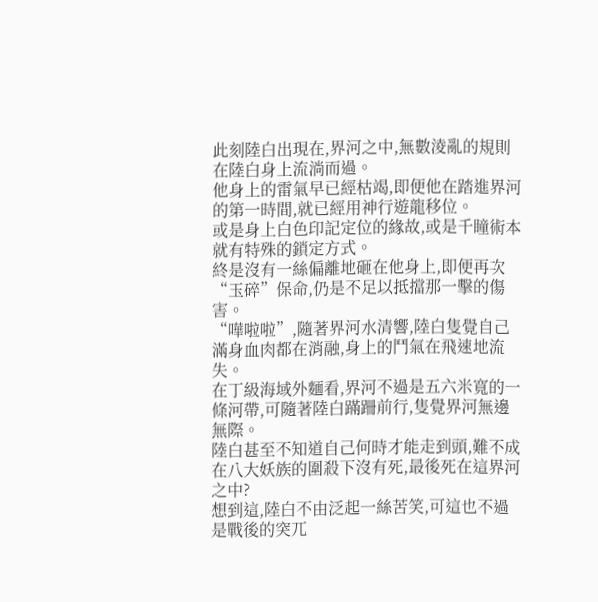此刻陸白出現在,界河之中,無數淩亂的規則在陸白身上流淌而過。
他身上的雷氣早已經枯竭,即便他在踏進界河的第一時間,就已經用神行遊龍移位。
或是身上白色印記定位的緣故,或是千瞳術本就有特殊的鎖定方式。
終是沒有一絲偏離地砸在他身上,即便再次“玉碎”保命,仍是不足以抵擋那一擊的傷害。
“嘩啦啦”,隨著界河水清響,陸白隻覺自己滿身血肉都在消融,身上的鬥氣在飛速地流失。
在丁級海域外麵看,界河不過是五六米寬的一條河帶,可隨著陸白蹣跚前行,隻覺界河無邊無際。
陸白甚至不知道自己何時才能走到頭,難不成在八大妖族的圍殺下沒有死,最後死在這界河之中?
想到這,陸白不由泛起一絲苦笑,可這也不過是戰後的突兀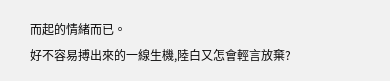而起的情緒而已。
好不容易搏出來的一線生機,陸白又怎會輕言放棄?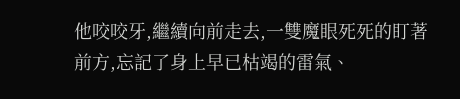他咬咬牙,繼續向前走去,一雙魔眼死死的盯著前方,忘記了身上早已枯竭的雷氣、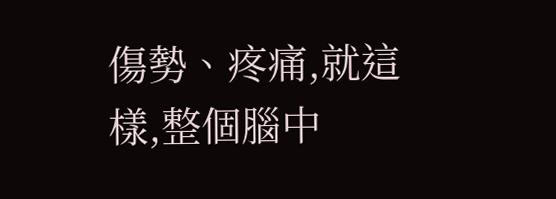傷勢、疼痛,就這樣,整個腦中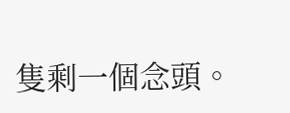隻剩一個念頭。